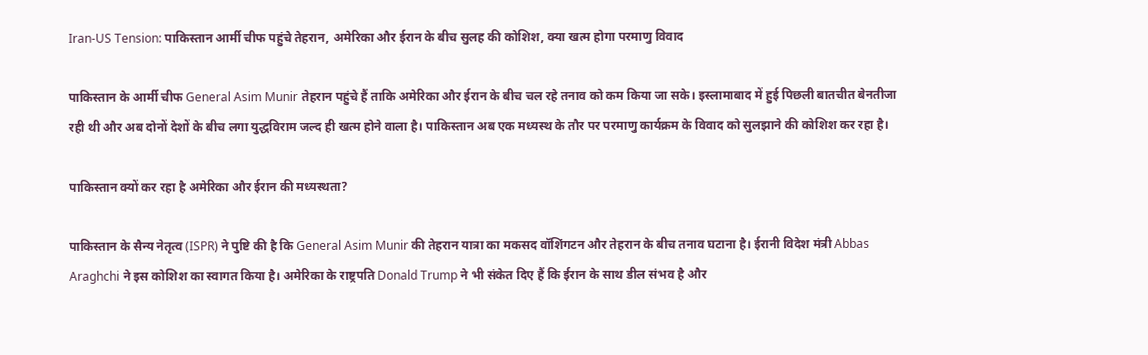Iran-US Tension: पाकिस्तान आर्मी चीफ पहुंचे तेहरान, अमेरिका और ईरान के बीच सुलह की कोशिश, क्या खत्म होगा परमाणु विवाद

पाकिस्तान के आर्मी चीफ General Asim Munir तेहरान पहुंचे हैं ताकि अमेरिका और ईरान के बीच चल रहे तनाव को कम किया जा सके। इस्लामाबाद में हुई पिछली बातचीत बेनतीजा रही थी और अब दोनों देशों के बीच लगा युद्धविराम जल्द ही खत्म होने वाला है। पाकिस्तान अब एक मध्यस्थ के तौर पर परमाणु कार्यक्रम के विवाद को सुलझाने की कोशिश कर रहा है।

पाकिस्तान क्यों कर रहा है अमेरिका और ईरान की मध्यस्थता?

पाकिस्तान के सैन्य नेतृत्व (ISPR) ने पुष्टि की है कि General Asim Munir की तेहरान यात्रा का मकसद वॉशिंगटन और तेहरान के बीच तनाव घटाना है। ईरानी विदेश मंत्री Abbas Araghchi ने इस कोशिश का स्वागत किया है। अमेरिका के राष्ट्रपति Donald Trump ने भी संकेत दिए हैं कि ईरान के साथ डील संभव है और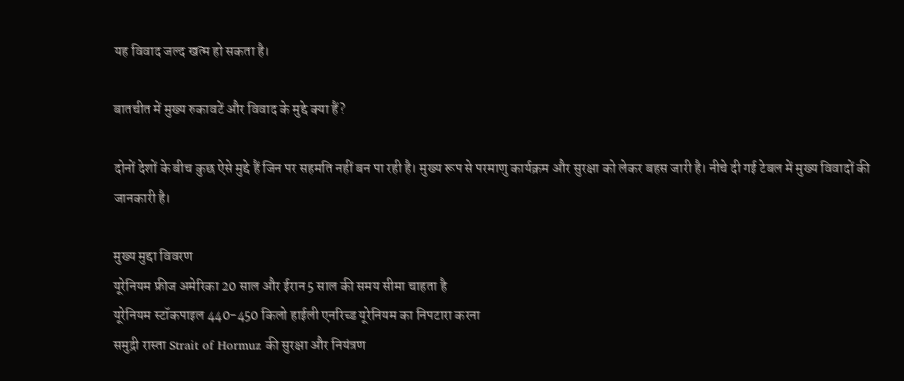यह विवाद जल्द खत्म हो सकता है।

बातचीत में मुख्य रुकावटें और विवाद के मुद्दे क्या हैं?

दोनों देशों के बीच कुछ ऐसे मुद्दे हैं जिन पर सहमति नहीं बन पा रही है। मुख्य रूप से परमाणु कार्यक्रम और सुरक्षा को लेकर बहस जारी है। नीचे दी गई टेबल में मुख्य विवादों की जानकारी है।

मुख्य मुद्दा विवरण
यूरेनियम फ्रीज अमेरिका 20 साल और ईरान 5 साल की समय सीमा चाहता है
यूरेनियम स्टॉकपाइल 440-450 किलो हाईली एनरिच्ड यूरेनियम का निपटारा करना
समुद्री रास्ता Strait of Hormuz की सुरक्षा और नियंत्रण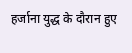हर्जाना युद्ध के दौरान हुए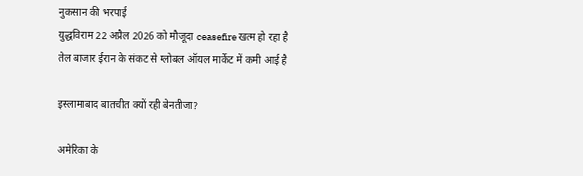नुकसान की भरपाई
युद्धविराम 22 अप्रैल 2026 को मौजूदा ceasefire खत्म हो रहा है
तेल बाजार ईरान के संकट से ग्लोबल ऑयल मार्केट में कमी आई है

इस्लामाबाद बातचीत क्यों रही बेनतीजा?

अमेरिका के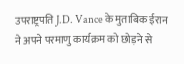उपराष्ट्रपति J.D. Vance के मुताबिक ईरान ने अपने परमाणु कार्यक्रम को छोड़ने से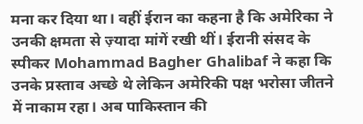मना कर दिया था। वहीं ईरान का कहना है कि अमेरिका ने उनकी क्षमता से ज़्यादा मांगें रखी थीं। ईरानी संसद के स्पीकर Mohammad Bagher Ghalibaf ने कहा कि उनके प्रस्ताव अच्छे थे लेकिन अमेरिकी पक्ष भरोसा जीतने में नाकाम रहा। अब पाकिस्तान की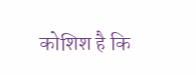कोशिश है कि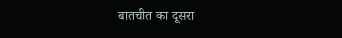बातचीत का दूसरा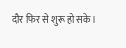दौर फिर से शुरू हो सके।